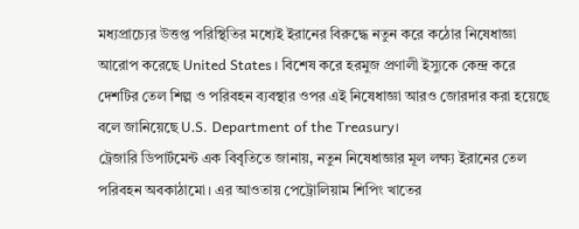মধ্যপ্রাচ্যের উত্তপ্ত পরিস্থিতির মধ্যেই ইরানের বিরুদ্ধে নতুন করে কঠোর নিষেধাজ্ঞা আরোপ করেছে United States। বিশেষ করে হরমুজ প্রণালী ইস্যুকে কেন্দ্র করে দেশটির তেল শিল্প ও পরিবহন ব্যবস্থার ওপর এই নিষেধাজ্ঞা আরও জোরদার করা হয়েছে বলে জানিয়েছে U.S. Department of the Treasury।
ট্রেজারি ডিপার্টমেন্ট এক বিবৃতিতে জানায়, নতুন নিষেধাজ্ঞার মূল লক্ষ্য ইরানের তেল পরিবহন অবকাঠামো। এর আওতায় পেট্রোলিয়াম শিপিং খাতের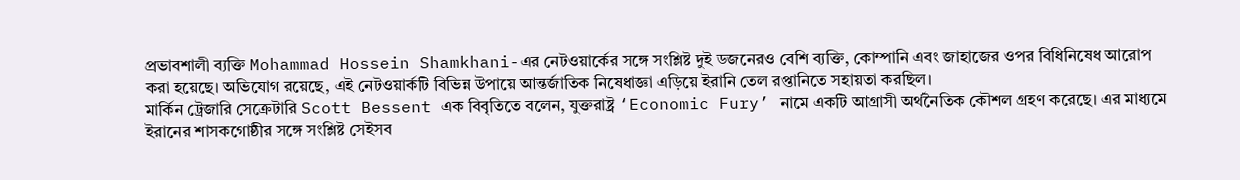প্রভাবশালী ব্যক্তি Mohammad Hossein Shamkhani-এর নেটওয়ার্কের সঙ্গে সংশ্লিষ্ট দুই ডজনেরও বেশি ব্যক্তি, কোম্পানি এবং জাহাজের ওপর বিধিনিষেধ আরোপ করা হয়েছে। অভিযোগ রয়েছে, এই নেটওয়ার্কটি বিভিন্ন উপায়ে আন্তর্জাতিক নিষেধাজ্ঞা এড়িয়ে ইরানি তেল রপ্তানিতে সহায়তা করছিল।
মার্কিন ট্রেজারি সেক্রেটারি Scott Bessent এক বিবৃতিতে বলেন, যুক্তরাষ্ট্র ‘Economic Fury’ নামে একটি আগ্রাসী অর্থনৈতিক কৌশল গ্রহণ করেছে। এর মাধ্যমে ইরানের শাসকগোষ্ঠীর সঙ্গে সংশ্লিষ্ট সেইসব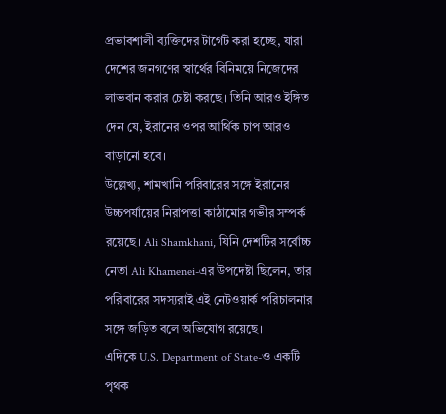প্রভাবশালী ব্যক্তিদের টার্গেট করা হচ্ছে, যারা দেশের জনগণের স্বার্থের বিনিময়ে নিজেদের লাভবান করার চেষ্টা করছে। তিনি আরও ইঙ্গিত দেন যে, ইরানের ওপর আর্থিক চাপ আরও বাড়ানো হবে।
উল্লেখ্য, শামখানি পরিবারের সঙ্গে ইরানের উচ্চপর্যায়ের নিরাপত্তা কাঠামোর গভীর সম্পর্ক রয়েছে। Ali Shamkhani, যিনি দেশটির সর্বোচ্চ নেতা Ali Khamenei-এর উপদেষ্টা ছিলেন, তার পরিবারের সদস্যরাই এই নেটওয়ার্ক পরিচালনার সঙ্গে জড়িত বলে অভিযোগ রয়েছে।
এদিকে U.S. Department of State-ও একটি পৃথক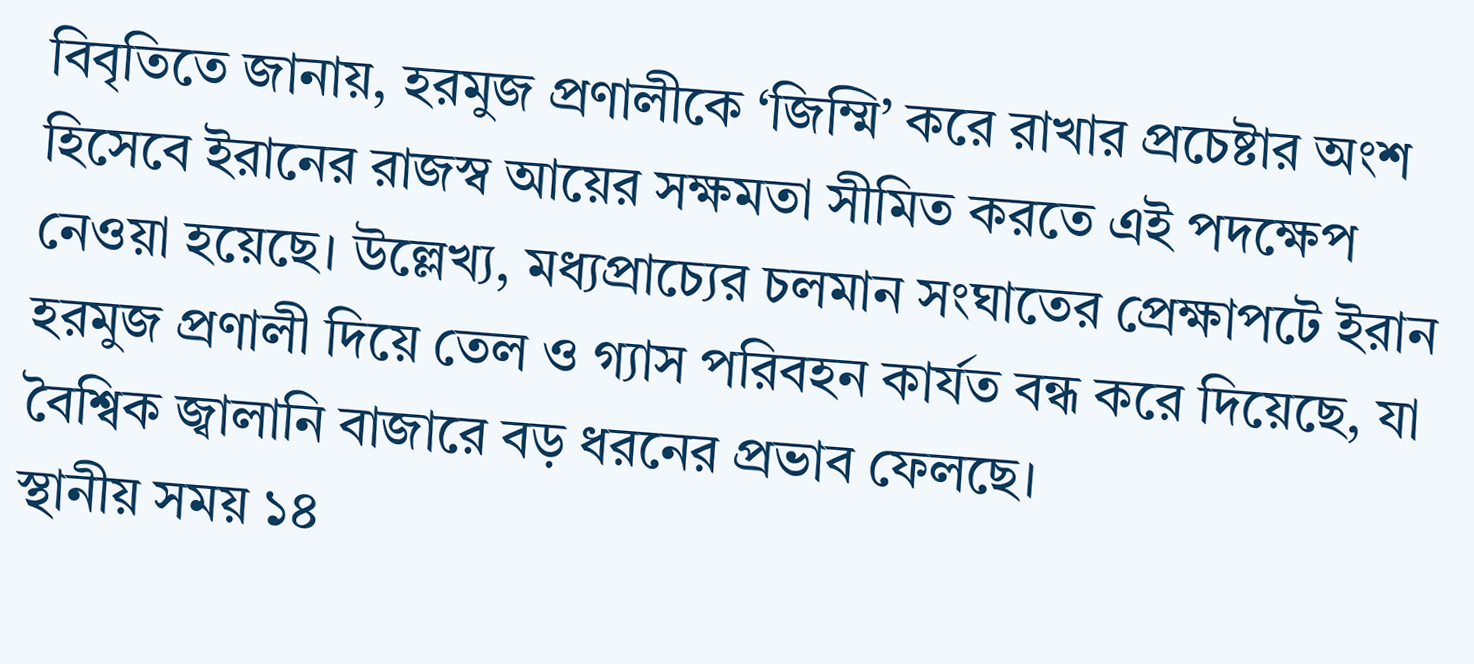বিবৃতিতে জানায়, হরমুজ প্রণালীকে ‘জিম্মি’ করে রাখার প্রচেষ্টার অংশ হিসেবে ইরানের রাজস্ব আয়ের সক্ষমতা সীমিত করতে এই পদক্ষেপ নেওয়া হয়েছে। উল্লেখ্য, মধ্যপ্রাচ্যের চলমান সংঘাতের প্রেক্ষাপটে ইরান হরমুজ প্রণালী দিয়ে তেল ও গ্যাস পরিবহন কার্যত বন্ধ করে দিয়েছে, যা বৈশ্বিক জ্বালানি বাজারে বড় ধরনের প্রভাব ফেলছে।
স্থানীয় সময় ১৪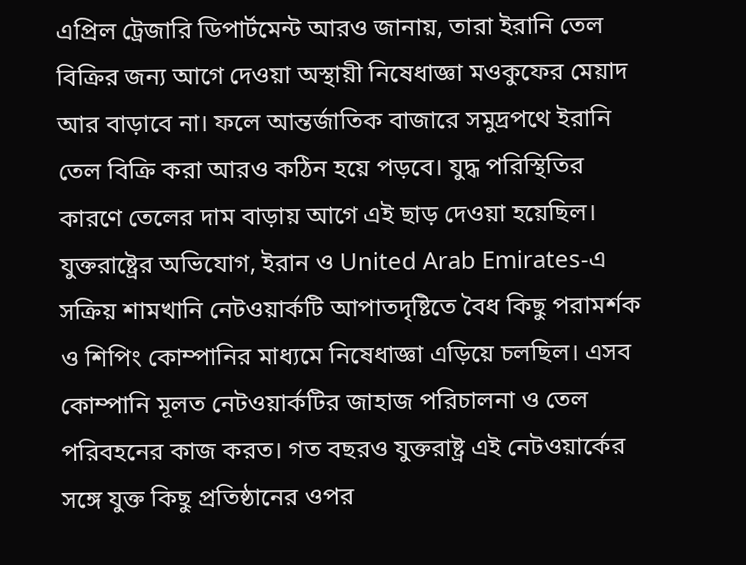এপ্রিল ট্রেজারি ডিপার্টমেন্ট আরও জানায়, তারা ইরানি তেল বিক্রির জন্য আগে দেওয়া অস্থায়ী নিষেধাজ্ঞা মওকুফের মেয়াদ আর বাড়াবে না। ফলে আন্তর্জাতিক বাজারে সমুদ্রপথে ইরানি তেল বিক্রি করা আরও কঠিন হয়ে পড়বে। যুদ্ধ পরিস্থিতির কারণে তেলের দাম বাড়ায় আগে এই ছাড় দেওয়া হয়েছিল।
যুক্তরাষ্ট্রের অভিযোগ, ইরান ও United Arab Emirates-এ সক্রিয় শামখানি নেটওয়ার্কটি আপাতদৃষ্টিতে বৈধ কিছু পরামর্শক ও শিপিং কোম্পানির মাধ্যমে নিষেধাজ্ঞা এড়িয়ে চলছিল। এসব কোম্পানি মূলত নেটওয়ার্কটির জাহাজ পরিচালনা ও তেল পরিবহনের কাজ করত। গত বছরও যুক্তরাষ্ট্র এই নেটওয়ার্কের সঙ্গে যুক্ত কিছু প্রতিষ্ঠানের ওপর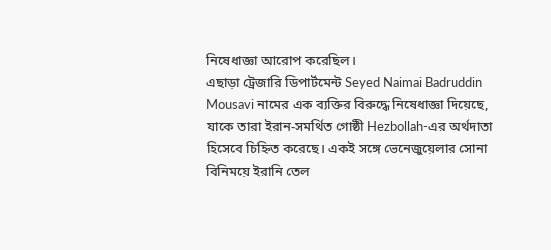নিষেধাজ্ঞা আরোপ করেছিল।
এছাড়া ট্রেজারি ডিপার্টমেন্ট Seyed Naimai Badruddin Mousavi নামের এক ব্যক্তির বিরুদ্ধে নিষেধাজ্ঞা দিয়েছে, যাকে তারা ইরান-সমর্থিত গোষ্ঠী Hezbollah-এর অর্থদাতা হিসেবে চিহ্নিত করেছে। একই সঙ্গে ভেনেজুয়েলার সোনা বিনিময়ে ইরানি তেল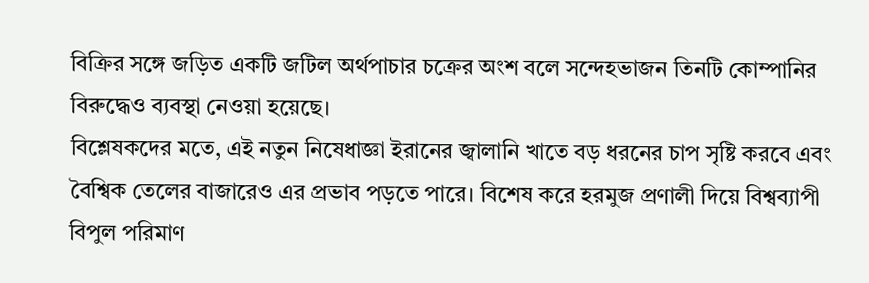বিক্রির সঙ্গে জড়িত একটি জটিল অর্থপাচার চক্রের অংশ বলে সন্দেহভাজন তিনটি কোম্পানির বিরুদ্ধেও ব্যবস্থা নেওয়া হয়েছে।
বিশ্লেষকদের মতে, এই নতুন নিষেধাজ্ঞা ইরানের জ্বালানি খাতে বড় ধরনের চাপ সৃষ্টি করবে এবং বৈশ্বিক তেলের বাজারেও এর প্রভাব পড়তে পারে। বিশেষ করে হরমুজ প্রণালী দিয়ে বিশ্বব্যাপী বিপুল পরিমাণ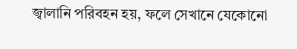জ্বালানি পরিবহন হয়, ফলে সেখানে যেকোনো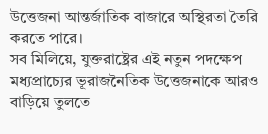উত্তেজনা আন্তর্জাতিক বাজারে অস্থিরতা তৈরি করতে পারে।
সব মিলিয়ে, যুক্তরাষ্ট্রের এই নতুন পদক্ষেপ মধ্যপ্রাচ্যের ভূরাজনৈতিক উত্তেজনাকে আরও বাড়িয়ে তুলতে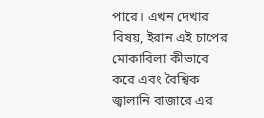পারে। এখন দেখার বিষয়, ইরান এই চাপের মোকাবিলা কীভাবে করে এবং বৈশ্বিক জ্বালানি বাজারে এর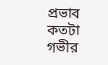প্রভাব কতটা গভীর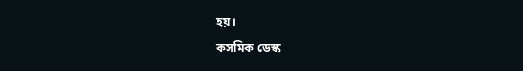হয়।
কসমিক ডেস্ক